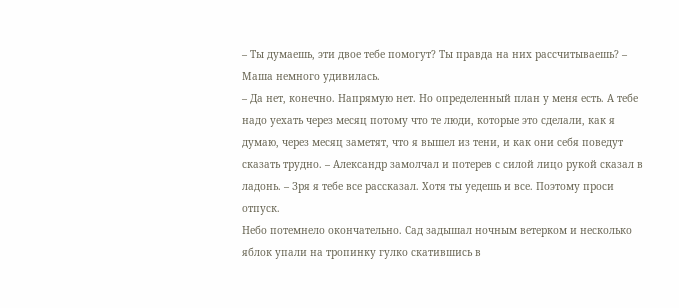– Ты думаешь, эти двое тебе помогут? Ты правда на них рассчитываешь? – Маша немного удивилась.
– Да нет, конечно. Напрямую нет. Но определенный план у меня есть. А тебе надо уехать через месяц потому что те люди, которые это сделали, как я думаю, через месяц заметят, что я вышел из тени, и как они себя поведут сказать трудно. – Александр замолчал и потерев с силой лицо рукой сказал в ладонь. – Зря я тебе все рассказал. Хотя ты уедешь и все. Поэтому проси отпуск.
Небо потемнело окончательно. Сад задышал ночным ветерком и несколько яблок упали на тропинку гулко скатившись в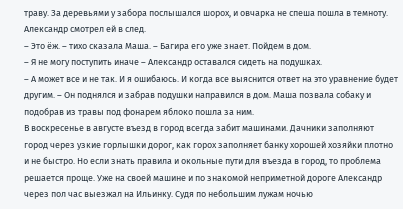траву. За деревьями у забора послышался шорох, и овчарка не спеша пошла в темноту. Александр смотрел ей в след.
– Это ёж. – тихо сказала Маша. – Багира его уже знает. Пойдем в дом.
– Я не могу поступить иначе – Александр оставался сидеть на подушках.
– А может все и не так. И я ошибаюсь. И когда все выяснится ответ на это уравнение будет другим. – Он поднялся и забрав подушки направился в дом. Маша позвала собаку и подобрав из травы под фонарем яблоко пошла за ним.
В воскресенье в августе въезд в город всегда забит машинами. Дачники заполняют город через узкие горлышки дорог, как горох заполняет банку хорошей хозяйки плотно и не быстро. Но если знать правила и окольные пути для въезда в город, то проблема решается проще. Уже на своей машине и по знакомой неприметной дороге Александр через пол час выезжал на Ильинку. Судя по небольшим лужам ночью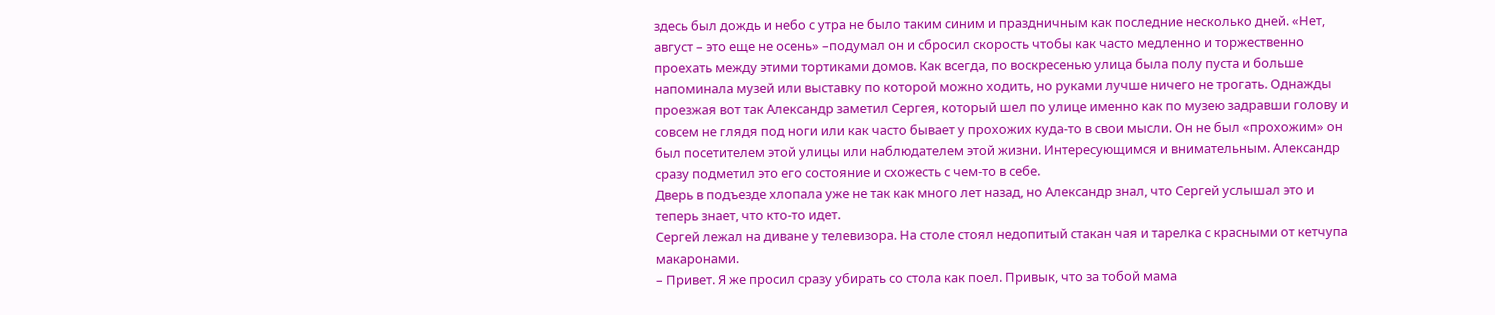здесь был дождь и небо с утра не было таким синим и праздничным как последние несколько дней. «Нет, август – это еще не осень» –подумал он и сбросил скорость чтобы как часто медленно и торжественно проехать между этими тортиками домов. Как всегда, по воскресенью улица была полу пуста и больше напоминала музей или выставку по которой можно ходить, но руками лучше ничего не трогать. Однажды проезжая вот так Александр заметил Сергея, который шел по улице именно как по музею задравши голову и совсем не глядя под ноги или как часто бывает у прохожих куда-то в свои мысли. Он не был «прохожим» он был посетителем этой улицы или наблюдателем этой жизни. Интересующимся и внимательным. Александр сразу подметил это его состояние и схожесть с чем-то в себе.
Дверь в подъезде хлопала уже не так как много лет назад, но Александр знал, что Сергей услышал это и теперь знает, что кто-то идет.
Сергей лежал на диване у телевизора. На столе стоял недопитый стакан чая и тарелка с красными от кетчупа макаронами.
– Привет. Я же просил сразу убирать со стола как поел. Привык, что за тобой мама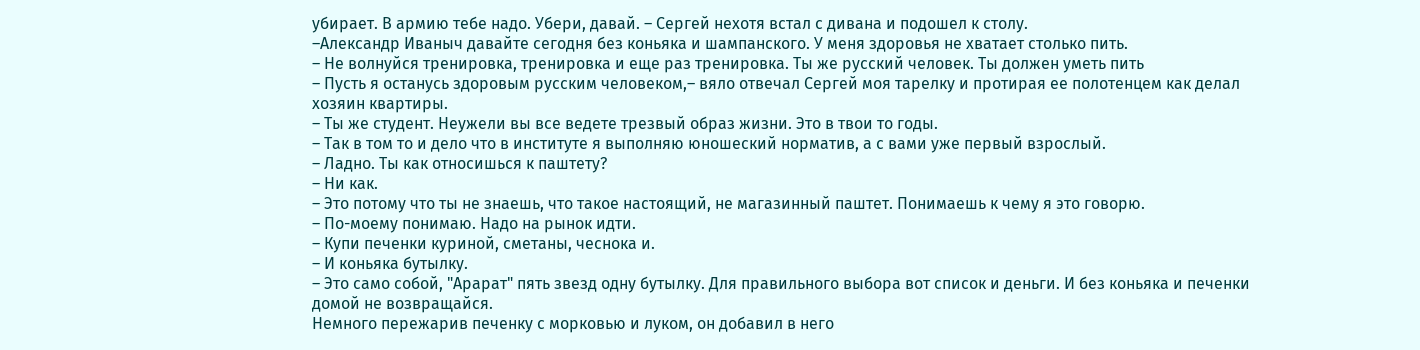убирает. В армию тебе надо. Убери, давай. – Сергей нехотя встал с дивана и подошел к столу.
–Александр Иваныч давайте сегодня без коньяка и шампанского. У меня здоровья не хватает столько пить.
– Не волнуйся тренировка, тренировка и еще раз тренировка. Ты же русский человек. Ты должен уметь пить
– Пусть я останусь здоровым русским человеком,– вяло отвечал Сергей моя тарелку и протирая ее полотенцем как делал хозяин квартиры.
– Ты же студент. Неужели вы все ведете трезвый образ жизни. Это в твои то годы.
– Так в том то и дело что в институте я выполняю юношеский норматив, а с вами уже первый взрослый.
– Ладно. Ты как относишься к паштету?
– Ни как.
– Это потому что ты не знаешь, что такое настоящий, не магазинный паштет. Понимаешь к чему я это говорю.
– По-моему понимаю. Надо на рынок идти.
– Купи печенки куриной, сметаны, чеснока и.
– И коньяка бутылку.
– Это само собой, "Арарат" пять звезд одну бутылку. Для правильного выбора вот список и деньги. И без коньяка и печенки домой не возвращайся.
Немного пережарив печенку с морковью и луком, он добавил в него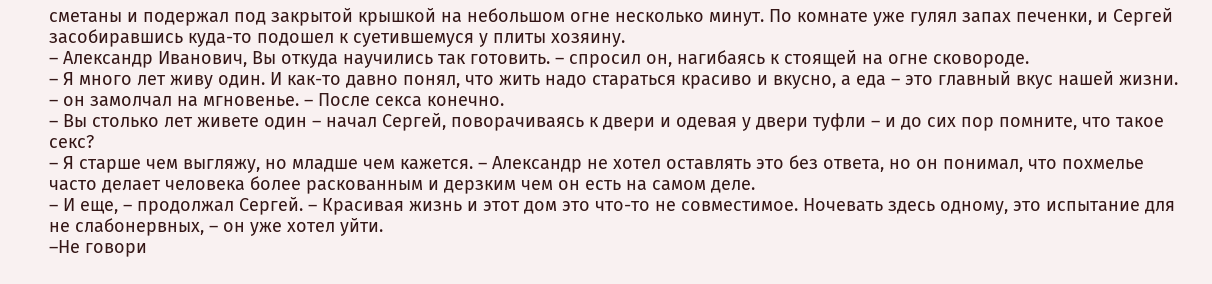сметаны и подержал под закрытой крышкой на небольшом огне несколько минут. По комнате уже гулял запах печенки, и Сергей засобиравшись куда-то подошел к суетившемуся у плиты хозяину.
– Александр Иванович, Вы откуда научились так готовить. – спросил он, нагибаясь к стоящей на огне сковороде.
– Я много лет живу один. И как-то давно понял, что жить надо стараться красиво и вкусно, а еда – это главный вкус нашей жизни. – он замолчал на мгновенье. – После секса конечно.
– Вы столько лет живете один – начал Сергей, поворачиваясь к двери и одевая у двери туфли – и до сих пор помните, что такое секс?
– Я старше чем выгляжу, но младше чем кажется. – Александр не хотел оставлять это без ответа, но он понимал, что похмелье часто делает человека более раскованным и дерзким чем он есть на самом деле.
– И еще, – продолжал Сергей. – Красивая жизнь и этот дом это что-то не совместимое. Ночевать здесь одному, это испытание для не слабонервных, – он уже хотел уйти.
–Не говори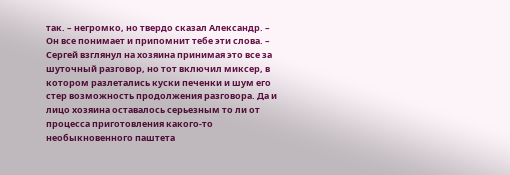так. – негромко, но твердо сказал Александр. – Он все понимает и припомнит тебе эти слова. – Сергей взглянул на хозяина принимая это все за шуточный разговор, но тот включил миксер, в котором разлетались куски печенки и шум его стер возможность продолжения разговора. Да и лицо хозяина оставалось серьезным то ли от процесса приготовления какого-то необыкновенного паштета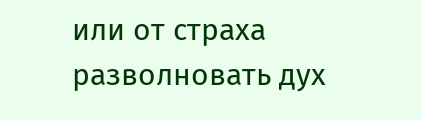или от страха разволновать дух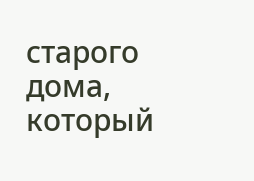старого дома, который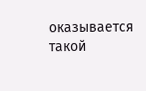оказывается такой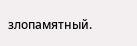злопамятный.